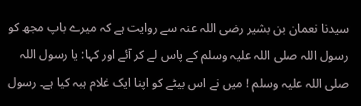سیدنا نعمان بن بشیر رضی اللہ عنہ سے روایت ہے کہ میرے باپ مجھ کو رسول اللہ صلی اللہ علیہ وسلم کے پاس لے کر آئے اور کہا: یا رسول اللہ صلی اللہ علیہ وسلم ! میں نے اس بیٹے کو اپنا ایک غلام ہبہ کیا ہے۔ رسول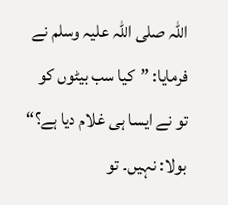اللہ صلی اللہ علیہ وسلم نے فرمایا: ”کیا سب بیٹوں کو تو نے ایسا ہی غلام دیا ہے؟“ بولا: نہیں۔ تو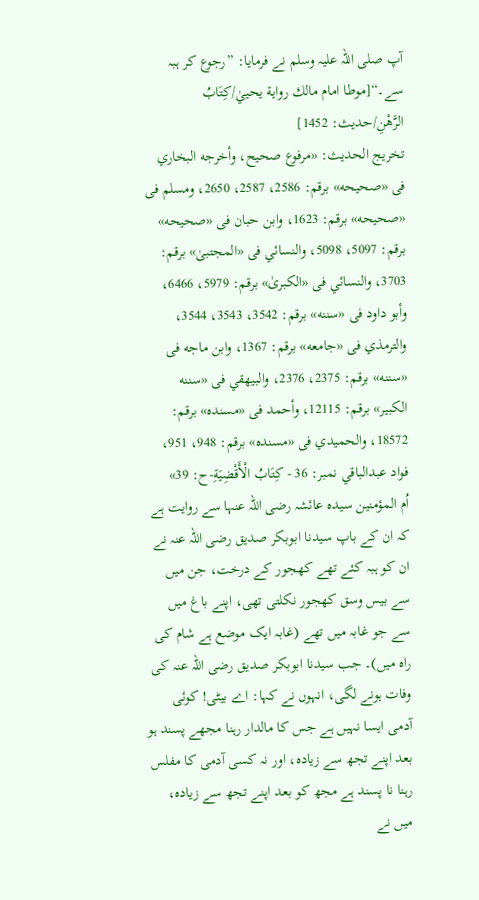آپ صلی اللہ علیہ وسلم نے فرمایا: ”رجوع کر ہبہ سے۔“[موطا امام مالك رواية يحييٰ/كِتَابُ الرَّهْنِ/حدیث: 1452]
تخریج الحدیث: «مرفوع صحيح، وأخرجه البخاري فى «صحيحه» برقم: 2586، 2587، 2650، ومسلم فى «صحيحه» برقم: 1623، وابن حبان فى «صحيحه» برقم: 5097، 5098، والنسائي فى «المجتبیٰ» برقم: 3703، والنسائي فى «الكبریٰ» برقم: 5979، 6466، وأبو داود فى «سننه» برقم: 3542، 3543، 3544، والترمذي فى «جامعه» برقم: 1367، وابن ماجه فى «سننه» برقم: 2375، 2376، والبيهقي فى «سننه الكبير» برقم: 12115، وأحمد فى «مسنده» برقم: 18572، والحميدي فى «مسنده» برقم: 948، 951، فواد عبدالباقي نمبر: 36 - كِتَابُ الْأَقْضِيَةِ-ح: 39»
اُم المؤمنین سیدہ عائشہ رضی اللہ عنہا سے روایت ہے کہ ان کے باپ سیدنا ابوبکر صدیق رضی اللہ عنہ نے ان کو ہبہ کئے تھے کھجور کے درخت، جن میں سے بیس وسق کھجور نکلتی تھی، اپنے باغ میں سے جو غابہ میں تھے (غابہ ایک موضع ہے شام کی راہ میں)۔ جب سیدنا ابوبکر صدیق رضی اللہ عنہ کی وفات ہونے لگی، انہوں نے کہا: اے بیٹی! کوئی آدمی ایسا نہیں ہے جس کا مالدار رہنا مجھے پسند ہو بعد اپنے تجھ سے زیادہ، اور نہ کسی آدمی کا مفلس رہنا نا پسند ہے مجھ کو بعد اپنے تجھ سے زیادہ، میں نے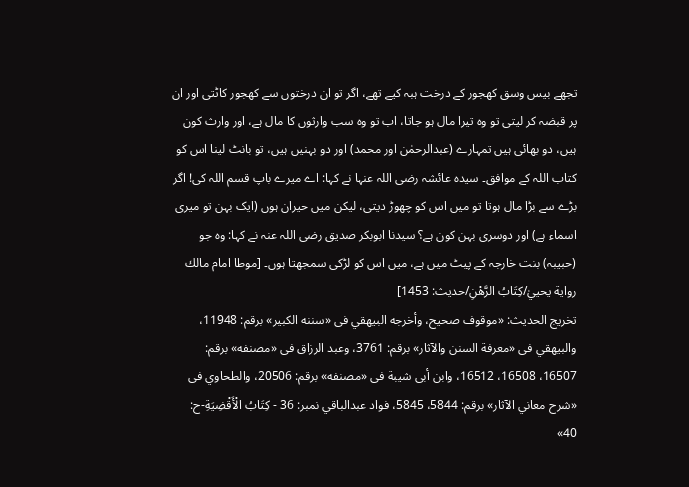تجھے بیس وسق کھجور کے درخت ہبہ کیے تھے، اگر تو ان درختوں سے کھجور کاٹتی اور ان پر قبضہ کر لیتی تو وہ تیرا مال ہو جاتا، اب تو وہ سب وارثوں کا مال ہے، اور وارث کون ہیں، دو بھائی ہیں تمہارے (عبدالرحمٰن اور محمد) اور دو بہنیں ہیں، تو بانٹ لینا اس کو کتاب اللہ کے موافق۔ سیدہ عائشہ رضی اللہ عنہا نے کہا: اے میرے باپ قسم اللہ کی! اگر بڑے سے بڑا مال ہوتا تو میں اس کو چھوڑ دیتی، لیکن میں حیران ہوں (ایک بہن تو میری اسماء ہے) اور دوسری بہن کون ہے؟ سیدنا ابوبکر صدیق رضی اللہ عنہ نے کہا: وہ جو (حبیبہ) بنت خارجہ کے پیٹ میں ہے، میں اس کو لڑکی سمجھتا ہوں۔ [موطا امام مالك رواية يحييٰ/كِتَابُ الرَّهْنِ/حدیث: 1453]
تخریج الحدیث: «موقوف صحيح، وأخرجه البيهقي فى «سننه الكبير» برقم: 11948، والبيهقي فى «معرفة السنن والآثار» برقم: 3761، وعبد الرزاق فى «مصنفه» برقم: 16507، 16508، 16512، وابن أبى شيبة فى «مصنفه» برقم: 20506، والطحاوي فى «شرح معاني الآثار» برقم: 5844، 5845، فواد عبدالباقي نمبر: 36 - كِتَابُ الْأَقْضِيَةِ-ح: 40»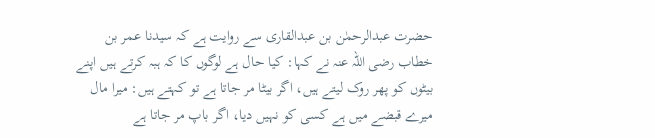حضرت عبدالرحمٰن بن عبدالقاری سے روایت ہے کہ سیدنا عمر بن خطاب رضی اللہ عنہ نے کہا: کیا حال ہے لوگوں کا کہ ہبہ کرتے ہیں اپنے بیٹوں کو پھر روک لیتے ہیں، اگر بیٹا مر جاتا ہے تو کہتے ہیں: میرا مال میرے قبضے میں ہے کسی کو نہیں دیا، اگر باپ مر جاتا ہے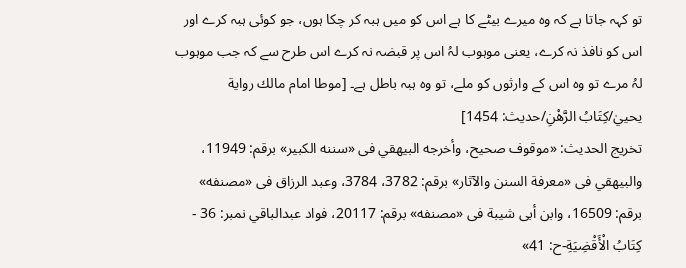تو کہہ جاتا ہے کہ وہ میرے بیٹے کا ہے اس کو میں ہبہ کر چکا ہوں، جو کوئی ہبہ کرے اور اس کو نافذ نہ کرے، یعنی موہوب لہُ اس پر قبضہ نہ کرے اس طرح سے کہ جب موہوب لہُ مرے تو وہ اس کے وارثوں کو ملے، تو وہ ہبہ باطل ہے۔ [موطا امام مالك رواية يحييٰ/كِتَابُ الرَّهْنِ/حدیث: 1454]
تخریج الحدیث: «موقوف صحيح، وأخرجه البيهقي فى «سننه الكبير» برقم: 11949، والبيهقي فى «معرفة السنن والآثار» برقم: 3782، 3784، وعبد الرزاق فى «مصنفه» برقم: 16509، وابن أبى شيبة فى «مصنفه» برقم: 20117، فواد عبدالباقي نمبر: 36 - كِتَابُ الْأَقْضِيَةِ-ح: 41»